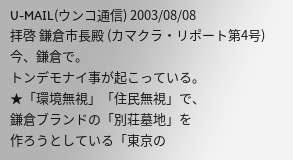U-MAIL(ウンコ通信) 2003/08/08
拝啓 鎌倉市長殿 (カマクラ・リポート第4号)
今、鎌倉で。
トンデモナイ事が起こっている。
★「環境無視」「住民無視」で、
鎌倉ブランドの「別荘墓地」を
作ろうとしている「東京の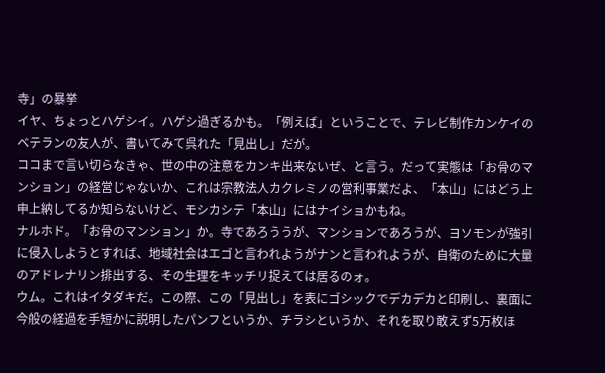寺」の暴挙
イヤ、ちょっとハゲシイ。ハゲシ過ぎるかも。「例えば」ということで、テレビ制作カンケイのベテランの友人が、書いてみて呉れた「見出し」だが。
ココまで言い切らなきゃ、世の中の注意をカンキ出来ないぜ、と言う。だって実態は「お骨のマンション」の経営じゃないか、これは宗教法人カクレミノの営利事業だよ、「本山」にはどう上申上納してるか知らないけど、モシカシテ「本山」にはナイショかもね。
ナルホド。「お骨のマンション」か。寺であろううが、マンションであろうが、ヨソモンが強引に侵入しようとすれば、地域社会はエゴと言われようがナンと言われようが、自衛のために大量のアドレナリン排出する、その生理をキッチリ捉えては居るのォ。
ウム。これはイタダキだ。この際、この「見出し」を表にゴシックでデカデカと印刷し、裏面に今般の経過を手短かに説明したパンフというか、チラシというか、それを取り敢えず5万枚ほ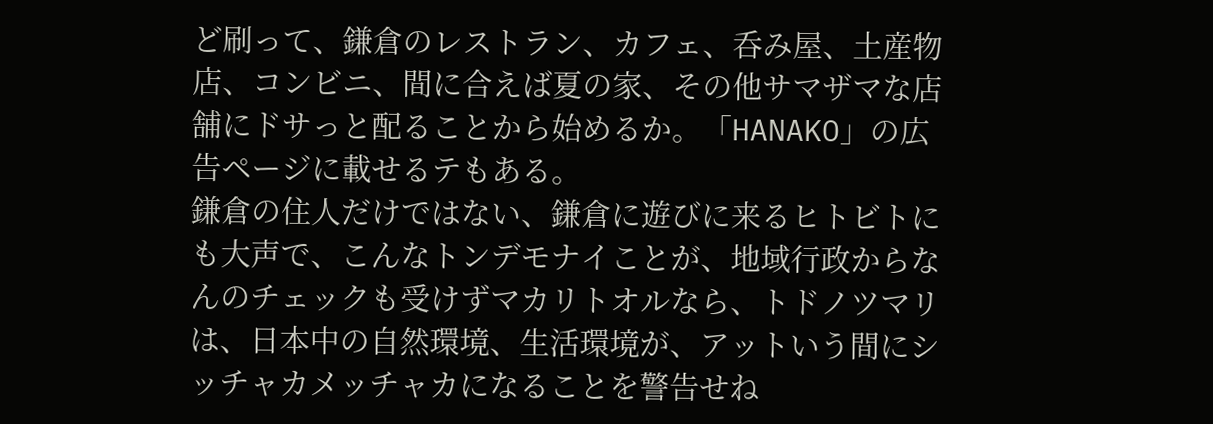ど刷って、鎌倉のレストラン、カフェ、呑み屋、土産物店、コンビニ、間に合えば夏の家、その他サマザマな店舗にドサっと配ることから始めるか。「HANAKO」の広告ページに載せるテもある。
鎌倉の住人だけではない、鎌倉に遊びに来るヒトビトにも大声で、こんなトンデモナイことが、地域行政からなんのチェックも受けずマカリトオルなら、トドノツマリは、日本中の自然環境、生活環境が、アットいう間にシッチャカメッチャカになることを警告せね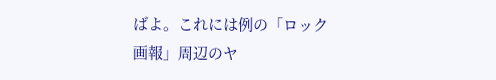ばよ。これには例の「ロック画報」周辺のヤ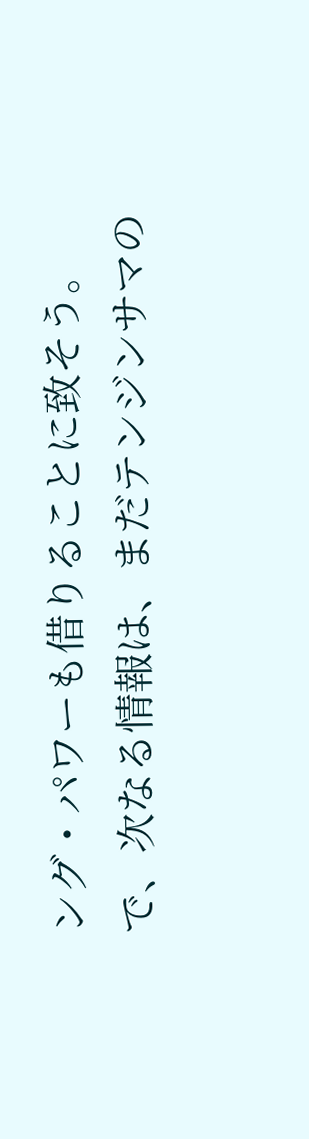ング・パワーも借りることに致そう。
で、次なる情報は、まだテンジンサマの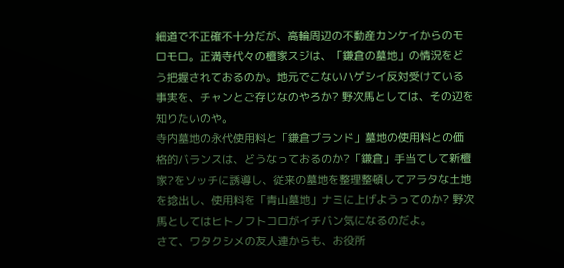細道で不正確不十分だが、高輪周辺の不動産カンケイからのモロモロ。正満寺代々の檀家スジは、「鎌倉の墓地」の情況をどう把握されておるのか。地元でこないハゲシイ反対受けている事実を、チャンとご存じなのやろか? 野次馬としては、その辺を知りたいのや。
寺内墓地の永代使用料と「鎌倉ブランド」墓地の使用料との価格的バランスは、どうなっておるのか?「鎌倉」手当てして新檀家?をソッチに誘導し、従来の墓地を整理整頓してアラタな土地を捻出し、使用料を「青山墓地」ナミに上げようってのか? 野次馬としてはヒトノフトコロがイチバン気になるのだよ。
さて、ワタクシメの友人連からも、お役所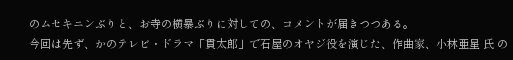のムセキニンぶりと、お寺の横暴ぶりに対しての、コメントが届きつつある。
今回は先ず、かのテレビ・ドラマ「貫太郎」で石屋のオヤジ役を演じた、作曲家、小林亜星 氏 の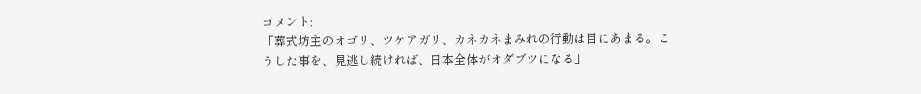コメント:
「葬式坊主のオゴリ、ツケアガリ、カネカネまみれの行動は目にあまる。こうした事を、見逃し続ければ、日本全体がオダブツになる」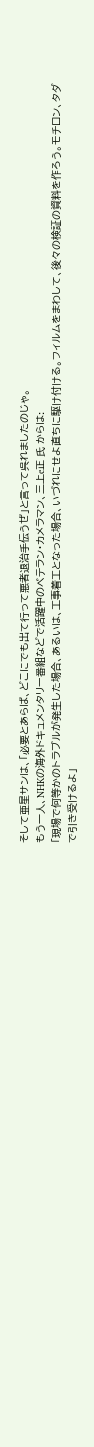そして亜星サンは、「必要とあらば、どこにでも出て行って悪者退治手伝うぜ」と言って呉れましたのじゃ。
もう一人、NHKの海外ドキュメンタリー番組などで活躍中のベテラン・カメラマン、三上e正 氏 からは:
「現場で何等かのトラブルが発生した場合、あるいは、工事着工となった場合、いづれにせよ直ちに駆け付ける。フィルムをまわして、後々の検証の資料を作ろう。モチロン、タダで引き受けるよ」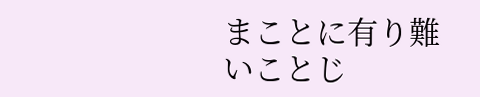まことに有り難いことじ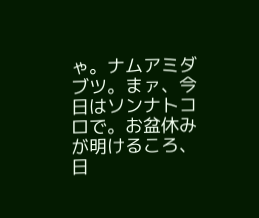ゃ。ナムアミダブツ。まァ、今日はソンナトコロで。お盆休みが明けるころ、日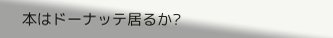本はドーナッテ居るか?